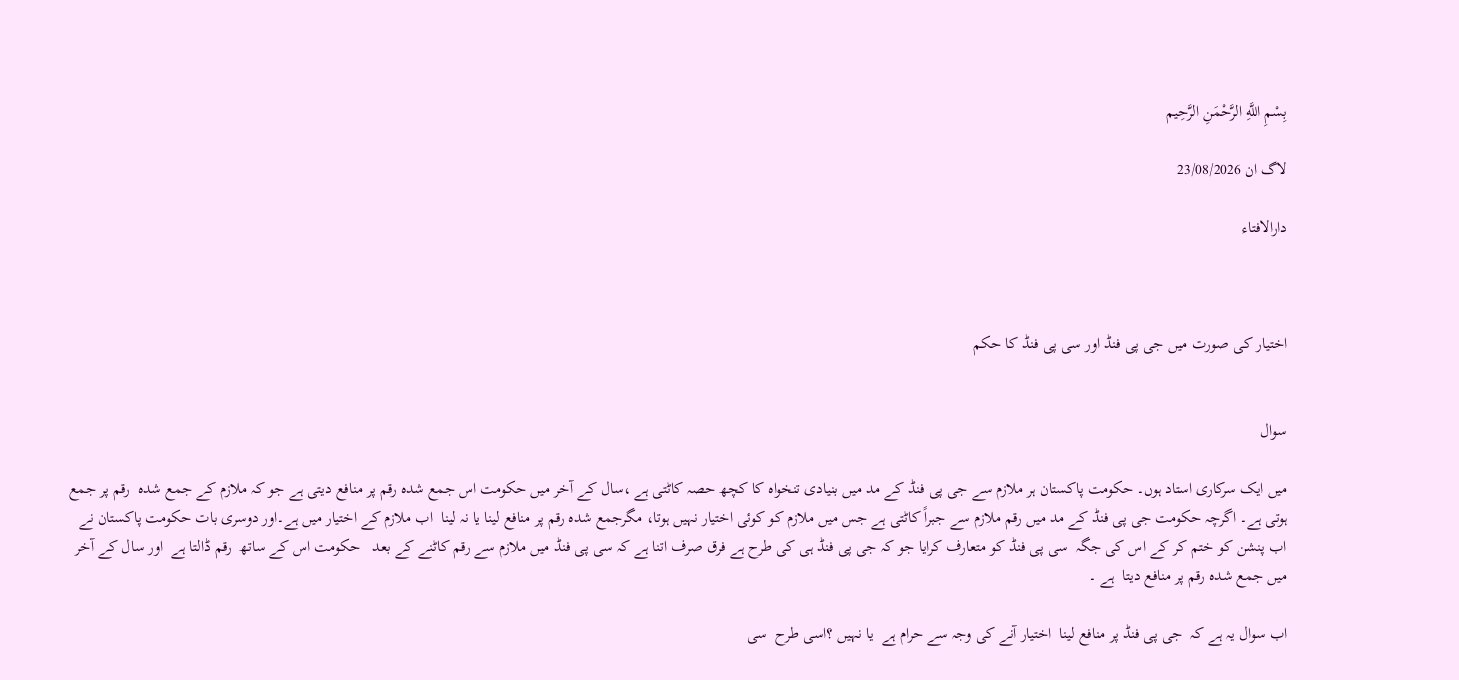بِسْمِ اللَّهِ الرَّحْمَنِ الرَّحِيم

لاگ ان 23/08/2026

دارالافتاء



اختیار کی صورت میں جی پی فنڈ اور سی پی فنڈ کا حکم


سوال

میں ایک سرکاری استاد ہوں۔ حکومت پاکستان ہر ملازم سے جی پی فنڈ کے مد میں بنیادی تنخواہ کا کچھ حصہ کاٹتی ہے ،سال کے آخر میں حکومت اس جمع شدہ رقم پر منافع دیتی ہے جو کہ ملازم کے جمع شدہ  رقم پر جمع ہوتی ہے۔ اگرچہ حکومت جی پی فنڈ کے مد میں رقم ملازم سے جبراً کاٹتی ہے جس میں ملازم کو کوئی اختیار نہیں ہوتا، مگرجمع شدہ رقم پر منافع لینا یا نہ لینا  اب ملازم کے اختیار میں ہے۔اور دوسری بات حکومت پاکستان نے اب پنشن کو ختم کر کے اس کی جگہ  سی پی فنڈ کو متعارف کرایا جو کہ جی پی فنڈ ہی کی طرح ہے فرق صرف اتنا ہے کہ سی پی فنڈ میں ملازم سے رقم کاٹنے کے بعد   حکومت اس کے ساتھ  رقم ڈالتا ہے  اور سال کے آخر میں جمع شدہ رقم پر منافع دیتا  ہے ۔

اب سوال یہ ہے کہ  جی پی فنڈ پر منافع لینا  اختیار آنے کی وجہ سے حرام ہے  یا نہیں ؟اسی طرح  سی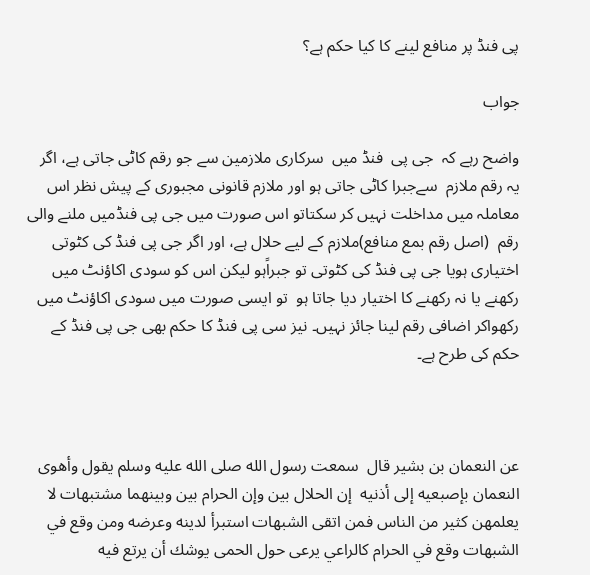پی فنڈ پر منافع لینے کا کیا حکم ہے؟

جواب

واضح رہے کہ  جی پی  فنڈ میں  سرکاری ملازمین سے جو رقم کاٹی جاتی ہے، اگر یہ رقم ملازم  سےجبرا کاٹی جاتی ہو اور ملازم قانونی مجبوری کے پیش نظر اس معاملہ میں مداخلت نہیں کر سکتاتو اس صورت میں جی پی فنڈمیں ملنے والی رقم  (اصل رقم بمع منافع)ملازم کے لیے حلال ہے، اور اگر جی پی فنڈ کی کٹوتی  اختیاری ہویا جی پی فنڈ کی کٹوتی تو جبراًہو لیکن اس کو سودی اکاؤنٹ میں رکھنے یا نہ رکھنے کا اختیار دیا جاتا ہو  تو ایسی صورت میں سودی اکاؤنٹ میں رکھواکر اضافی رقم لینا جائز نہیں۔ نیز سی پی فنڈ کا حکم بھی جی پی فنڈ کے حکم کی طرح ہے۔



عن النعمان بن بشير قال  سمعت رسول الله صلى الله عليه وسلم يقول وأهوى النعمان بإصبعيه إلى أذنيه  إن الحلال بين وإن الحرام بين وبينهما مشتبهات لا يعلمهن كثير من الناس فمن اتقى الشبهات استبرأ لدينه وعرضه ومن وقع في الشبهات وقع في الحرام كالراعي يرعى حول الحمى يوشك أن يرتع فيه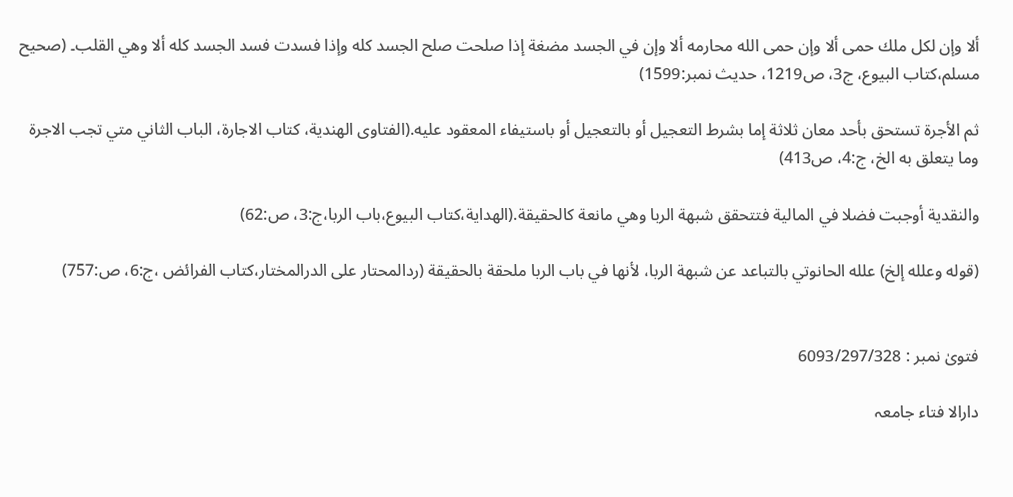ألا وإن لكل ملك حمى ألا وإن حمى الله محارمه ألا وإن في الجسد مضغة إذا صلحت صلح الجسد كله وإذا فسدت فسد الجسد كله ألا وهي القلب۔ (صحيح مسلم،کتاب البیوع، ج3، ص1219، حديث نمبر:1599)

ثم ‌الأجرة ‌تستحق ‌بأحد ‌معان ثلاثة إما بشرط التعجيل أو بالتعجيل أو باستيفاء المعقود عليه.(الفتاوى الهندية، كتاب الاجارة، الباب الثاني متي تجب الاجرة وما يتعلق به الخ، ج:4، ص413)

والنقدية أوجبت فضلا في المالية فتتحقق شبهة الربا وهي مانعة كالحقيقة.(الهداية،كتاب البيوع،باب الربا،ج:3، ص:62)

(قوله وعلله إلخ) علله الحانوتي بالتباعد عن شبهة الربا، لأنها في باب الربا ملحقة بالحقيقة (ردالمحتار على الدرالمختار،كتاب الفرائض ،ج:6، ص:757)


فتویٰ نمبر : 6093/297/328

دارالا فتاء جامعہ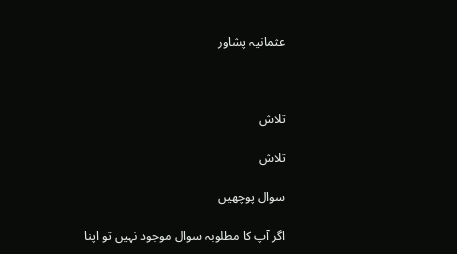عثمانیہ پشاور



تلاش

تلاش

سوال پوچھیں

اگر آپ کا مطلوبہ سوال موجود نہیں تو اپنا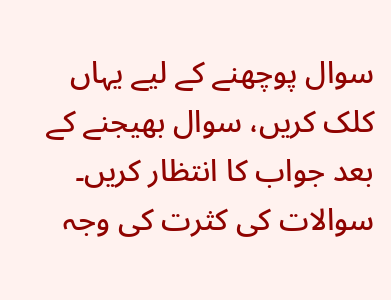سوال پوچھنے کے لیے یہاں کلک کریں، سوال بھیجنے کے بعد جواب کا انتظار کریں۔ سوالات کی کثرت کی وجہ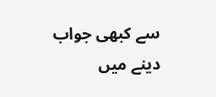سے کبھی جواب دینے میں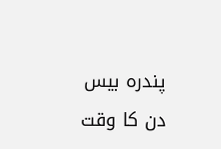پندرہ بیس دن کا وقت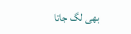بھی لگ جاتا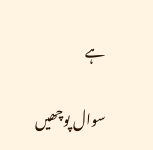ہے

سوال پوچھیں